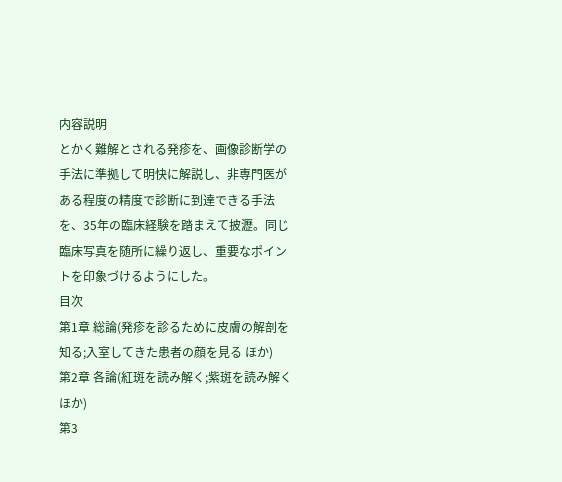内容説明
とかく難解とされる発疹を、画像診断学の手法に準拠して明快に解説し、非専門医がある程度の精度で診断に到達できる手法を、35年の臨床経験を踏まえて披瀝。同じ臨床写真を随所に繰り返し、重要なポイントを印象づけるようにした。
目次
第1章 総論(発疹を診るために皮膚の解剖を知る;入室してきた患者の顔を見る ほか)
第2章 各論(紅斑を読み解く;紫斑を読み解く ほか)
第3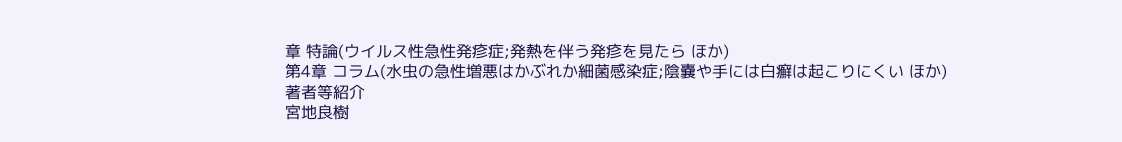章 特論(ウイルス性急性発疹症;発熱を伴う発疹を見たら ほか)
第4章 コラム(水虫の急性増悪はかぶれか細菌感染症;陰嚢や手には白癬は起こりにくい ほか)
著者等紹介
宮地良樹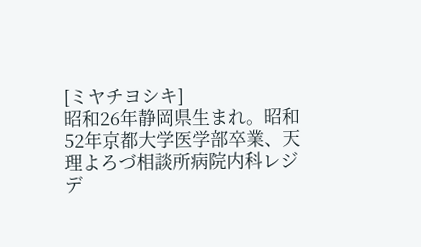[ミヤチヨシキ]
昭和26年静岡県生まれ。昭和52年京都大学医学部卒業、天理よろづ相談所病院内科レジデ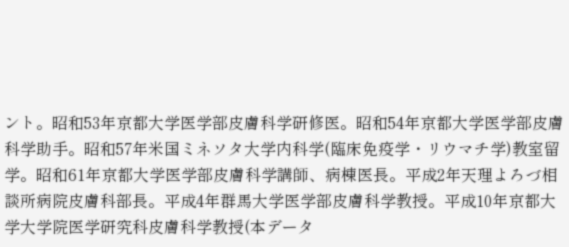ント。昭和53年京都大学医学部皮膚科学研修医。昭和54年京都大学医学部皮膚科学助手。昭和57年米国ミネソタ大学内科学(臨床免疫学・リウマチ学)教室留学。昭和61年京都大学医学部皮膚科学講師、病棟医長。平成2年天理よろづ相談所病院皮膚科部長。平成4年群馬大学医学部皮膚科学教授。平成10年京都大学大学院医学研究科皮膚科学教授(本データ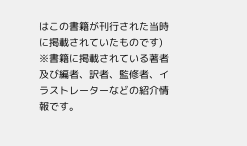はこの書籍が刊行された当時に掲載されていたものです)
※書籍に掲載されている著者及び編者、訳者、監修者、イラストレーターなどの紹介情報です。